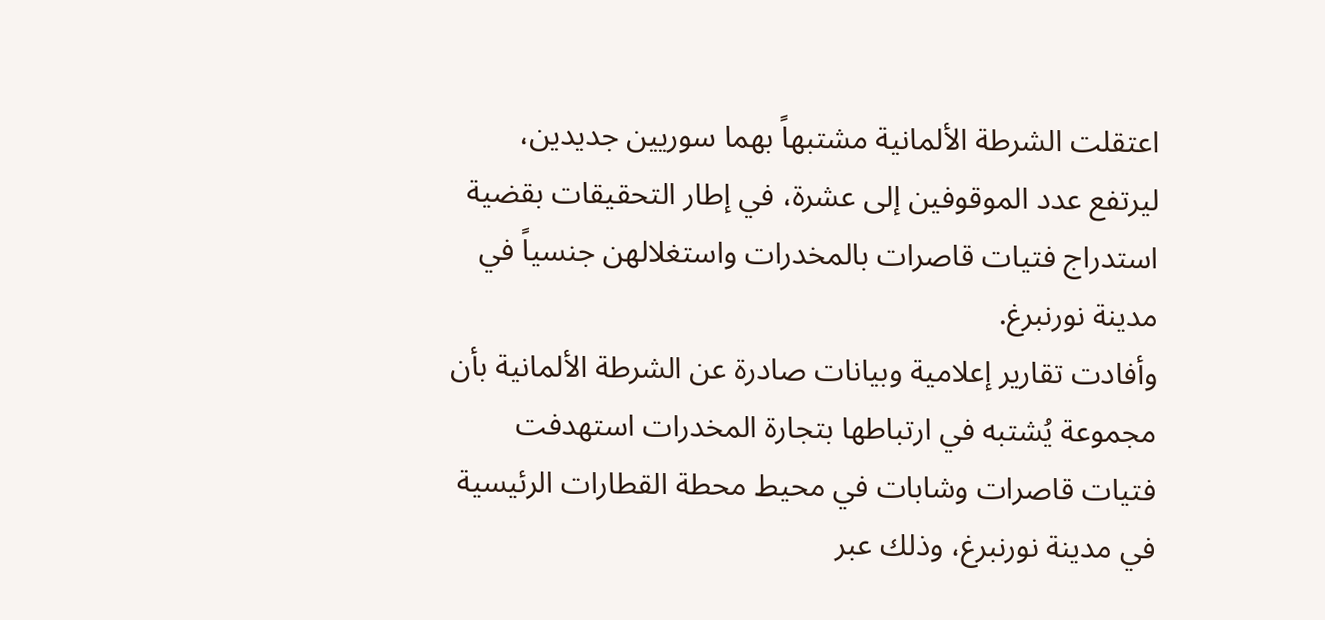اعتقلت الشرطة الألمانية مشتبهاً بهما سوريين جديدين، ليرتفع عدد الموقوفين إلى عشرة، في إطار التحقيقات بقضية استدراج فتيات قاصرات بالمخدرات واستغلالهن جنسياً في مدينة نورنبرغ.
وأفادت تقارير إعلامية وبيانات صادرة عن الشرطة الألمانية بأن مجموعة يُشتبه في ارتباطها بتجارة المخدرات استهدفت فتيات قاصرات وشابات في محيط محطة القطارات الرئيسية في مدينة نورنبرغ، وذلك عبر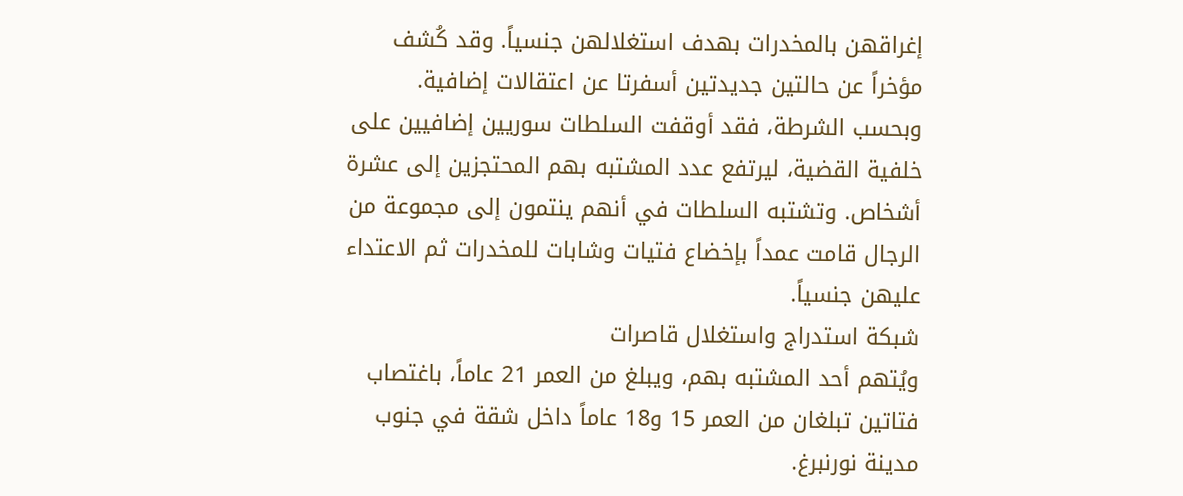إغراقهن بالمخدرات بهدف استغلالهن جنسياً. وقد كُشف مؤخراً عن حالتين جديدتين أسفرتا عن اعتقالات إضافية.
وبحسب الشرطة، فقد أوقفت السلطات سوريين إضافيين على خلفية القضية، ليرتفع عدد المشتبه بهم المحتجزين إلى عشرة أشخاص. وتشتبه السلطات في أنهم ينتمون إلى مجموعة من الرجال قامت عمداً بإخضاع فتيات وشابات للمخدرات ثم الاعتداء عليهن جنسياً.
شبكة استدراج واستغلال قاصرات
ويُتهم أحد المشتبه بهم، ويبلغ من العمر 21 عاماً، باغتصاب فتاتين تبلغان من العمر 15 و18 عاماً داخل شقة في جنوب مدينة نورنبرغ.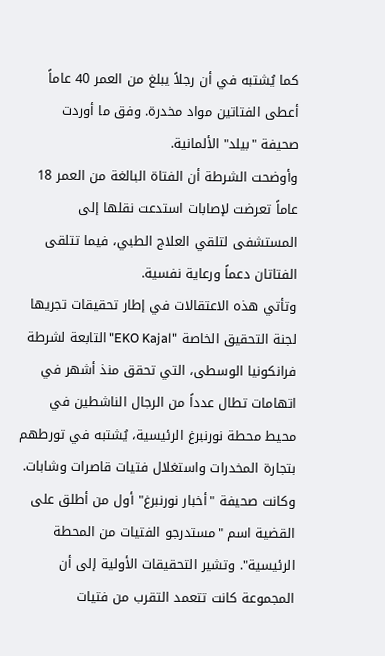كما يُشتبه في أن رجلاً يبلغ من العمر 40 عاماً أعطى الفتاتين مواد مخدرة. وفق ما أوردت صحيفة "بيلد" الألمانية.
وأوضحت الشرطة أن الفتاة البالغة من العمر 18 عاماً تعرضت لإصابات استدعت نقلها إلى المستشفى لتلقي العلاج الطبي، فيما تتلقى الفتاتان دعماً ورعاية نفسية.
وتأتي هذه الاعتقالات في إطار تحقيقات تجريها لجنة التحقيق الخاصة "EKO Kajal" التابعة لشرطة فرانكونيا الوسطى، التي تحقق منذ أشهر في اتهامات تطال عدداً من الرجال الناشطين في محيط محطة نورنبرغ الرئيسية، يُشتبه في تورطهم بتجارة المخدرات واستغلال فتيات قاصرات وشابات.
وكانت صحيفة "أخبار نورنبرغ" أول من أطلق على القضية اسم "مستدرجو الفتيات من المحطة الرئيسية". وتشير التحقيقات الأولية إلى أن المجموعة كانت تتعمد التقرب من فتيات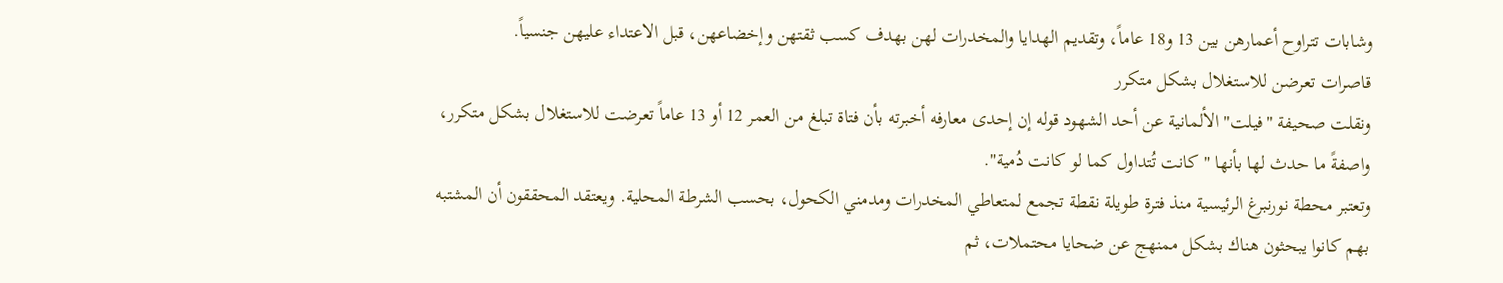وشابات تتراوح أعمارهن بين 13 و18 عاماً، وتقديم الهدايا والمخدرات لهن بهدف كسب ثقتهن وإخضاعهن، قبل الاعتداء عليهن جنسياً.
قاصرات تعرضن للاستغلال بشكل متكرر
ونقلت صحيفة "فيلت" الألمانية عن أحد الشهود قوله إن إحدى معارفه أخبرته بأن فتاة تبلغ من العمر 12 أو 13 عاماً تعرضت للاستغلال بشكل متكرر، واصفةً ما حدث لها بأنها "كانت تُتداول كما لو كانت دُمية".
وتعتبر محطة نورنبرغ الرئيسية منذ فترة طويلة نقطة تجمع لمتعاطي المخدرات ومدمني الكحول، بحسب الشرطة المحلية. ويعتقد المحققون أن المشتبه بهم كانوا يبحثون هناك بشكل ممنهج عن ضحايا محتملات، ثم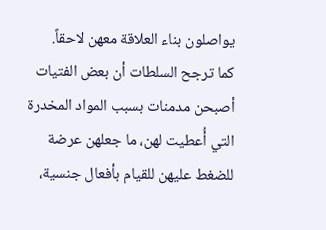يواصلون بناء العلاقة معهن لاحقاً.
كما ترجح السلطات أن بعض الفتيات أصبحن مدمنات بسبب المواد المخدرة التي أُعطيت لهن، ما جعلهن عرضة للضغط عليهن للقيام بأفعال جنسية،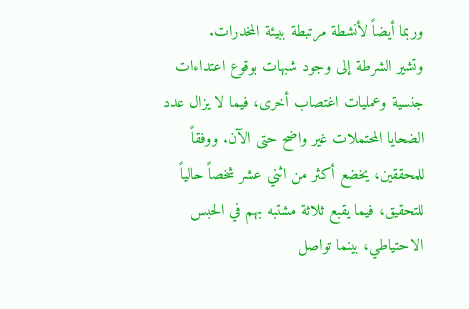وربما أيضاً لأنشطة مرتبطة ببيئة المخدرات.
وتشير الشرطة إلى وجود شبهات بوقوع اعتداءات جنسية وعمليات اغتصاب أخرى، فيما لا يزال عدد الضحايا المحتملات غير واضح حتى الآن. ووفقاً للمحققين، يخضع أكثر من اثني عشر شخصاً حالياً للتحقيق، فيما يقبع ثلاثة مشتبه بهم في الحبس الاحتياطي، بينما تواصل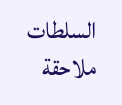السلطات ملاحقة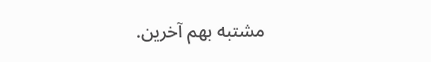مشتبه بهم آخرين.